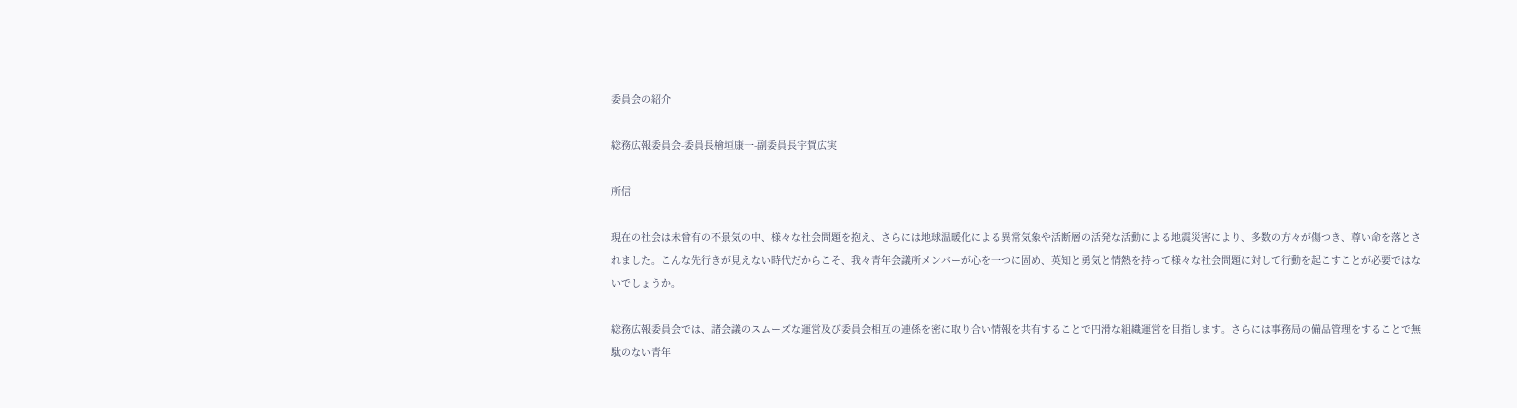委員会の紹介

総務広報委員会-委員長檜垣康一-副委員長宇賀広実

所信

現在の社会は未曾有の不景気の中、様々な社会問題を抱え、さらには地球温暖化による異常気象や活断層の活発な活動による地震災害により、多数の方々が傷つき、尊い命を落とされました。こんな先行きが見えない時代だからこそ、我々青年会議所メンバーが心を一つに固め、英知と勇気と情熱を持って様々な社会問題に対して行動を起こすことが必要ではないでしょうか。

総務広報委員会では、諸会議のスムーズな運営及び委員会相互の連係を密に取り合い情報を共有することで円滑な組織運営を目指します。さらには事務局の備品管理をすることで無駄のない青年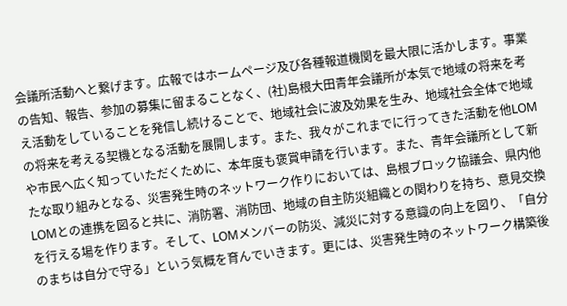会議所活動へと繋げます。広報ではホームページ及び各種報道機関を最大限に活かします。事業の告知、報告、参加の募集に留まることなく、(社)島根大田青年会議所が本気で地域の将来を考え活動をしていることを発信し続けることで、地域社会に波及効果を生み、地域社会全体で地域の将来を考える契機となる活動を展開します。また、我々がこれまでに行ってきた活動を他LOMや市民へ広く知っていただくために、本年度も褒賞申請を行います。また、青年会議所として新たな取り組みとなる、災害発生時のネットワーク作りにおいては、島根ブロック協議会、県内他LOMとの連携を図ると共に、消防署、消防団、地域の自主防災組織との関わりを持ち、意見交換を行える場を作ります。そして、LOMメンバーの防災、減災に対する意識の向上を図り、「自分のまちは自分で守る」という気概を育んでいきます。更には、災害発生時のネットワーク構築後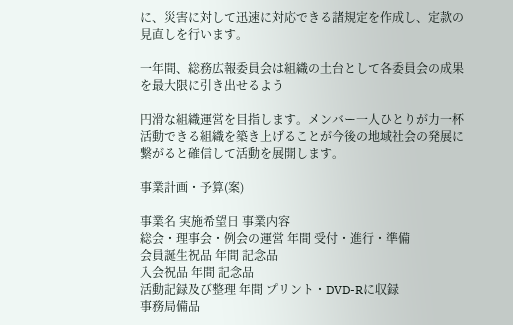に、災害に対して迅速に対応できる諸規定を作成し、定款の見直しを行います。

一年間、総務広報委員会は組織の土台として各委員会の成果を最大限に引き出せるよう

円滑な組織運営を目指します。メンバー一人ひとりが力一杯活動できる組織を築き上げることが今後の地域社会の発展に繋がると確信して活動を展開します。

事業計画・予算(案)

事業名 実施希望日 事業内容
総会・理事会・例会の運営 年間 受付・進行・準備
会員誕生祝品 年間 記念品
入会祝品 年間 記念品
活動記録及び整理 年間 プリント・DVD-Rに収録
事務局備品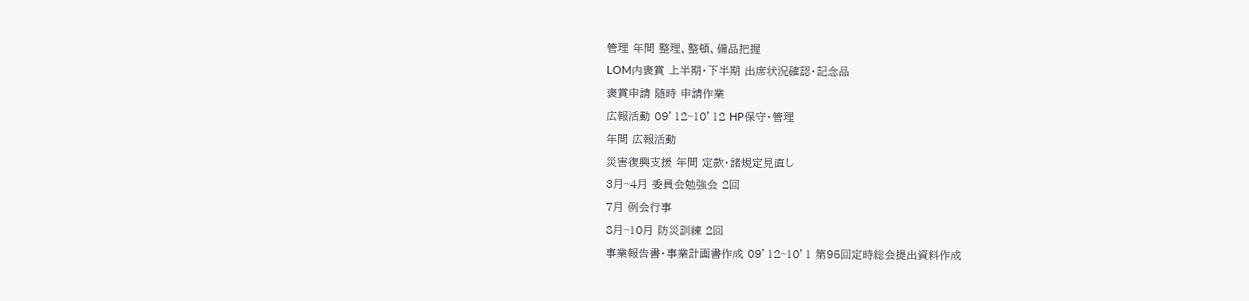管理 年間 整理、整頓、備品把握
LOM内褒賞 上半期・下半期 出席状況確認・記念品
褒賞申請 随時 申請作業
広報活動 09’12~10’12 HP保守・管理
年間 広報活動
災害復興支援 年間 定款・諸規定見直し
3月~4月 委員会勉強会 2回
7月 例会行事
8月~10月 防災訓練 2回
事業報告書・事業計画書作成 09’12~10’1 第95回定時総会提出資料作成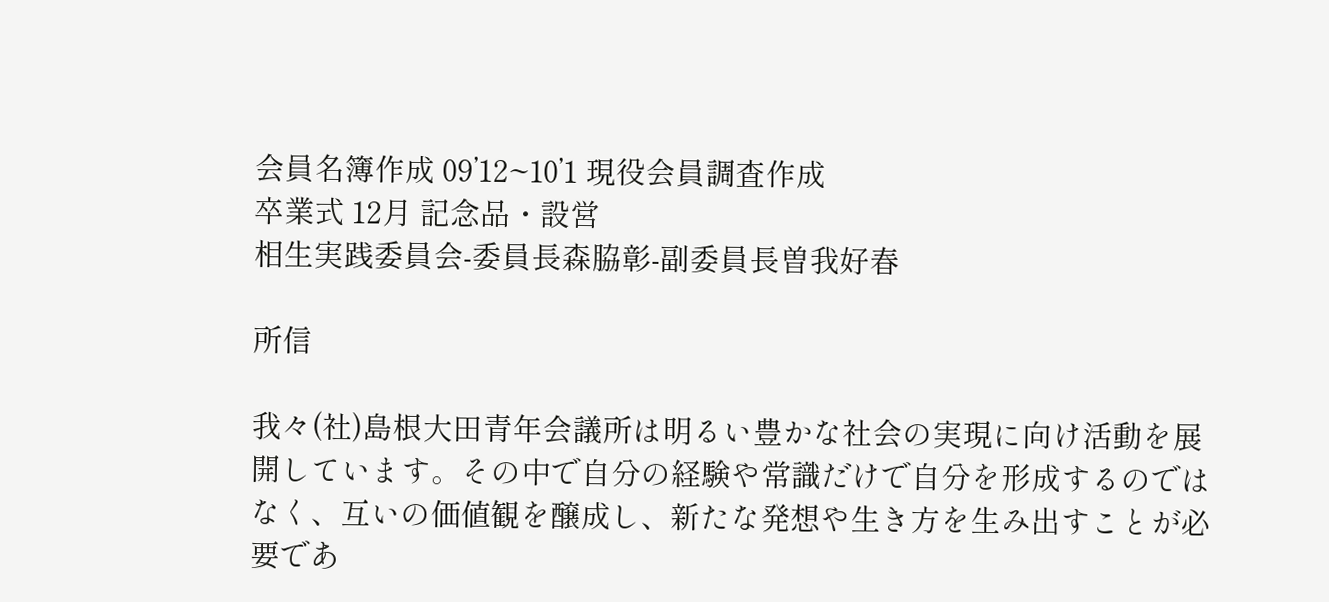会員名簿作成 09’12~10’1 現役会員調査作成
卒業式 12月 記念品・設営
相生実践委員会-委員長森脇彰-副委員長曽我好春

所信

我々(社)島根大田青年会議所は明るい豊かな社会の実現に向け活動を展開しています。その中で自分の経験や常識だけで自分を形成するのではなく、互いの価値観を醸成し、新たな発想や生き方を生み出すことが必要であ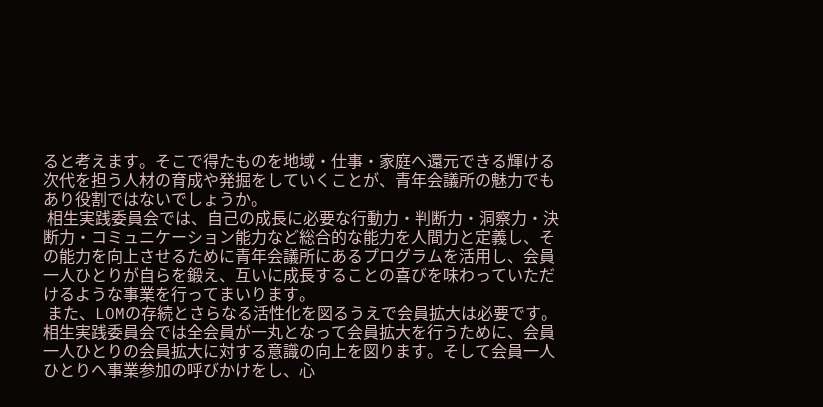ると考えます。そこで得たものを地域・仕事・家庭へ還元できる輝ける次代を担う人材の育成や発掘をしていくことが、青年会議所の魅力でもあり役割ではないでしょうか。
 相生実践委員会では、自己の成長に必要な行動力・判断力・洞察力・決断力・コミュニケーション能力など総合的な能力を人間力と定義し、その能力を向上させるために青年会議所にあるプログラムを活用し、会員一人ひとりが自らを鍛え、互いに成長することの喜びを味わっていただけるような事業を行ってまいります。
 また、LOMの存続とさらなる活性化を図るうえで会員拡大は必要です。相生実践委員会では全会員が一丸となって会員拡大を行うために、会員一人ひとりの会員拡大に対する意識の向上を図ります。そして会員一人ひとりへ事業参加の呼びかけをし、心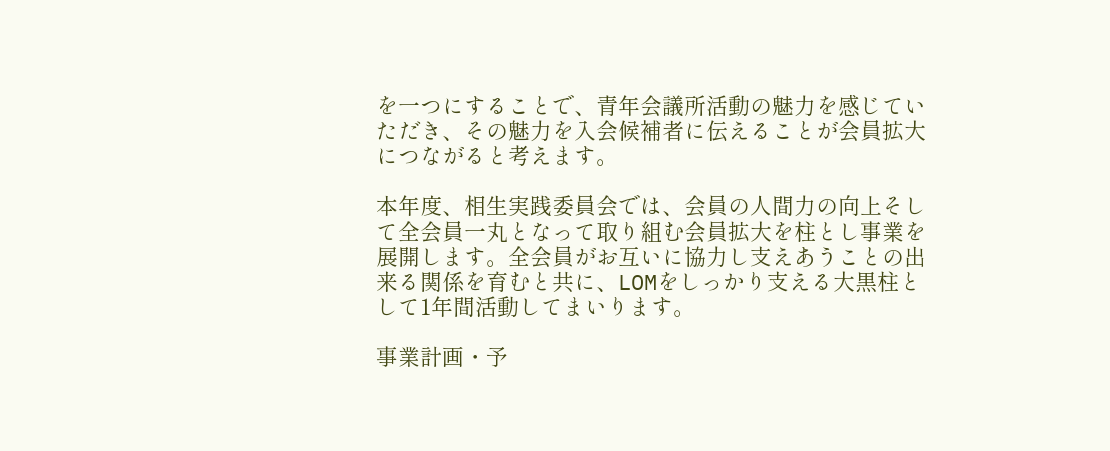を一つにすることで、青年会議所活動の魅力を感じていただき、その魅力を入会候補者に伝えることが会員拡大につながると考えます。

本年度、相生実践委員会では、会員の人間力の向上そして全会員一丸となって取り組む会員拡大を柱とし事業を展開します。全会員がお互いに協力し支えあうことの出来る関係を育むと共に、LOMをしっかり支える大黒柱として1年間活動してまいります。

事業計画・予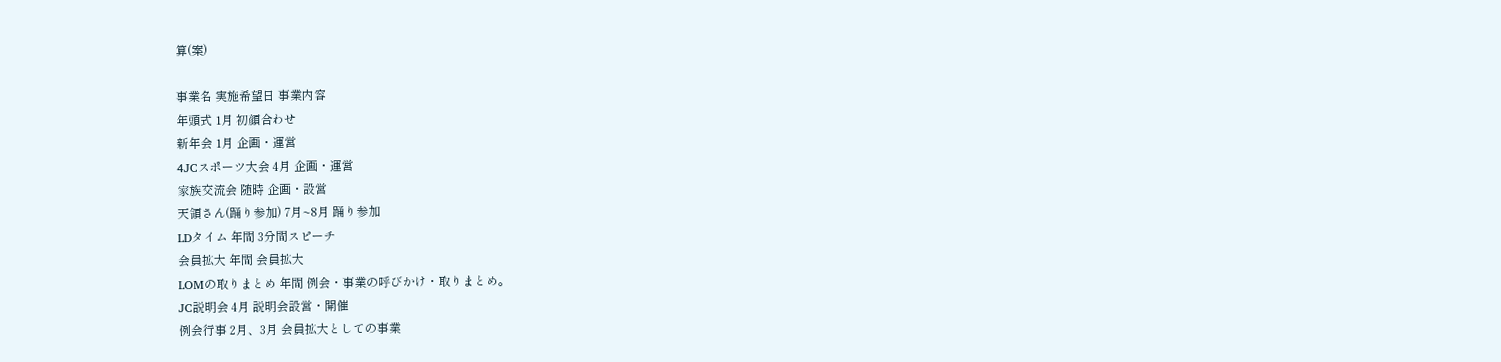算(案)

事業名 実施希望日 事業内容
年頭式 1月 初顔合わせ
新年会 1月 企画・運営
4JCスポーツ大会 4月 企画・運営
家族交流会 随時 企画・設営
天領さん(踊り参加) 7月~8月 踊り参加
LDタイム 年間 3分間スピーチ
会員拡大 年間 会員拡大
LOMの取りまとめ 年間 例会・事業の呼びかけ・取りまとめ。
JC説明会 4月 説明会設営・開催
例会行事 2月、3月 会員拡大としての事業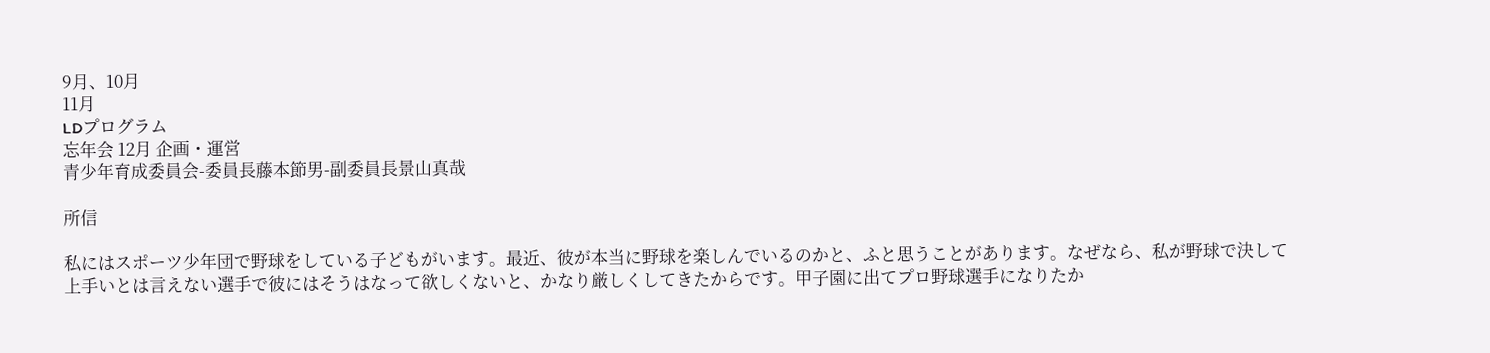9月、10月
11月
LDプログラム
忘年会 12月 企画・運営
青少年育成委員会-委員長藤本節男-副委員長景山真哉

所信

私にはスポーツ少年団で野球をしている子どもがいます。最近、彼が本当に野球を楽しんでいるのかと、ふと思うことがあります。なぜなら、私が野球で決して上手いとは言えない選手で彼にはそうはなって欲しくないと、かなり厳しくしてきたからです。甲子園に出てプロ野球選手になりたか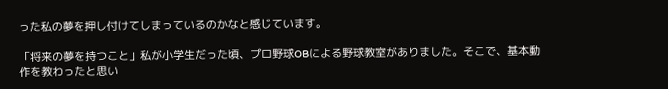った私の夢を押し付けてしまっているのかなと感じています。

「将来の夢を持つこと」私が小学生だった頃、プロ野球OBによる野球教室がありました。そこで、基本動作を教わったと思い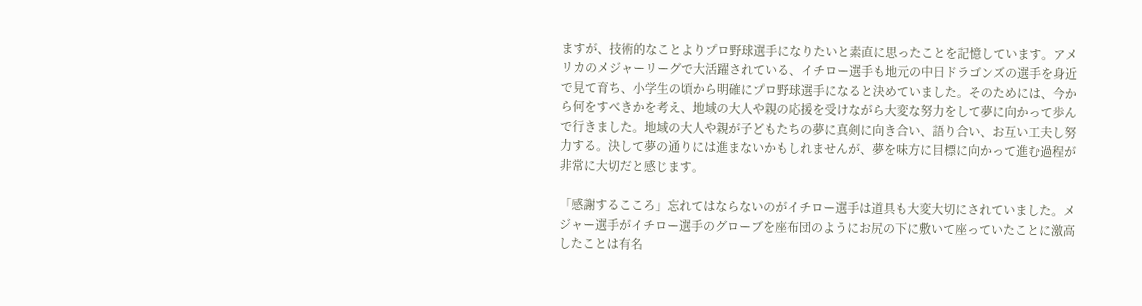ますが、技術的なことよりプロ野球選手になりたいと素直に思ったことを記憶しています。アメリカのメジャーリーグで大活躍されている、イチロー選手も地元の中日ドラゴンズの選手を身近で見て育ち、小学生の頃から明確にプロ野球選手になると決めていました。そのためには、今から何をすべきかを考え、地域の大人や親の応援を受けながら大変な努力をして夢に向かって歩んで行きました。地域の大人や親が子どもたちの夢に真剣に向き合い、語り合い、お互い工夫し努力する。決して夢の通りには進まないかもしれませんが、夢を味方に目標に向かって進む過程が非常に大切だと感じます。

「感謝するこころ」忘れてはならないのがイチロー選手は道具も大変大切にされていました。メジャー選手がイチロー選手のグローブを座布団のようにお尻の下に敷いて座っていたことに激高したことは有名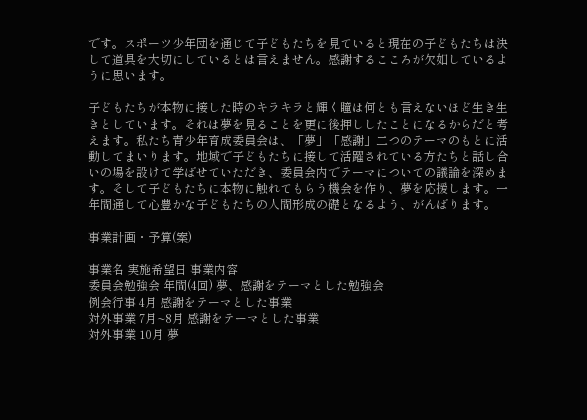です。スポーツ少年団を通じて子どもたちを見ていると現在の子どもたちは決して道具を大切にしているとは言えません。感謝するこころが欠如しているように思います。

子どもたちが本物に接した時のキラキラと輝く瞳は何とも言えないほど生き生きとしています。それは夢を見ることを更に後押ししたことになるからだと考えます。私たち青少年育成委員会は、「夢」「感謝」二つのテーマのもとに活動してまいります。地域で子どもたちに接して活躍されている方たちと話し合いの場を設けて学ばせていただき、委員会内でテーマについての議論を深めます。そして子どもたちに本物に触れてもらう機会を作り、夢を応援します。一年間通して心豊かな子どもたちの人間形成の礎となるよう、がんばります。

事業計画・予算(案)

事業名 実施希望日 事業内容
委員会勉強会 年間(4回) 夢、感謝をテーマとした勉強会
例会行事 4月 感謝をテーマとした事業
対外事業 7月~8月 感謝をテーマとした事業
対外事業 10月 夢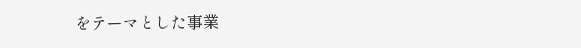をテーマとした事業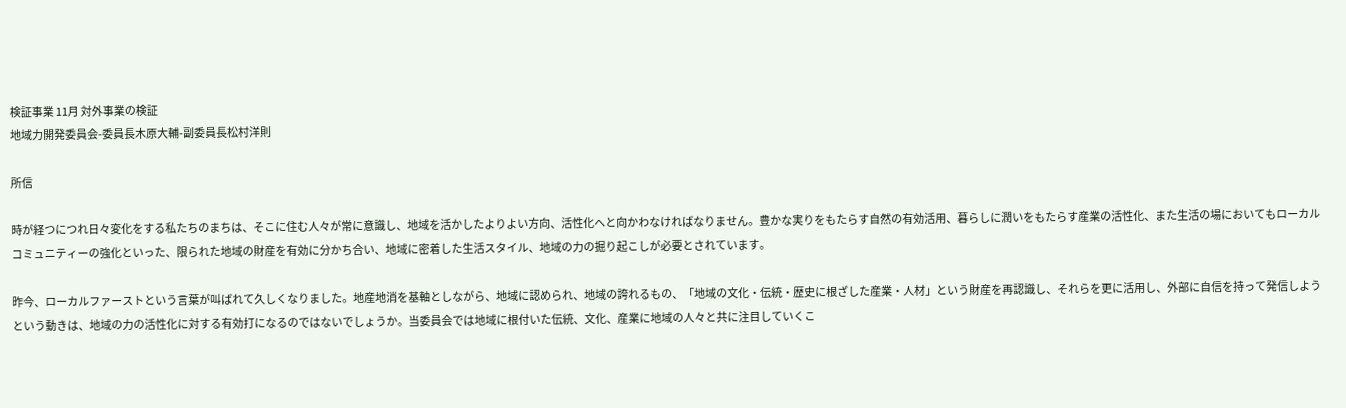検証事業 11月 対外事業の検証
地域力開発委員会-委員長木原大輔-副委員長松村洋則

所信

時が経つにつれ日々変化をする私たちのまちは、そこに住む人々が常に意識し、地域を活かしたよりよい方向、活性化へと向かわなければなりません。豊かな実りをもたらす自然の有効活用、暮らしに潤いをもたらす産業の活性化、また生活の場においてもローカルコミュニティーの強化といった、限られた地域の財産を有効に分かち合い、地域に密着した生活スタイル、地域の力の掘り起こしが必要とされています。

昨今、ローカルファーストという言葉が叫ばれて久しくなりました。地産地消を基軸としながら、地域に認められ、地域の誇れるもの、「地域の文化・伝統・歴史に根ざした産業・人材」という財産を再認識し、それらを更に活用し、外部に自信を持って発信しようという動きは、地域の力の活性化に対する有効打になるのではないでしょうか。当委員会では地域に根付いた伝統、文化、産業に地域の人々と共に注目していくこ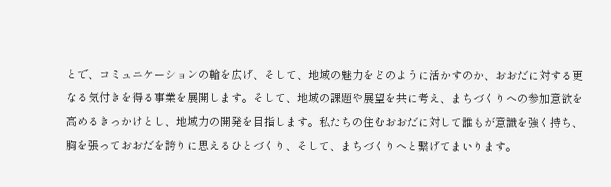とで、コミュニケーションの輪を広げ、そして、地域の魅力をどのように活かすのか、おおだに対する更なる気付きを得る事業を展開します。そして、地域の課題や展望を共に考え、まちづくりへの参加意欲を高めるきっかけとし、地域力の開発を目指します。私たちの住むおおだに対して誰もが意識を強く持ち、胸を張っておおだを誇りに思えるひとづくり、そして、まちづくりへと繋げてまいります。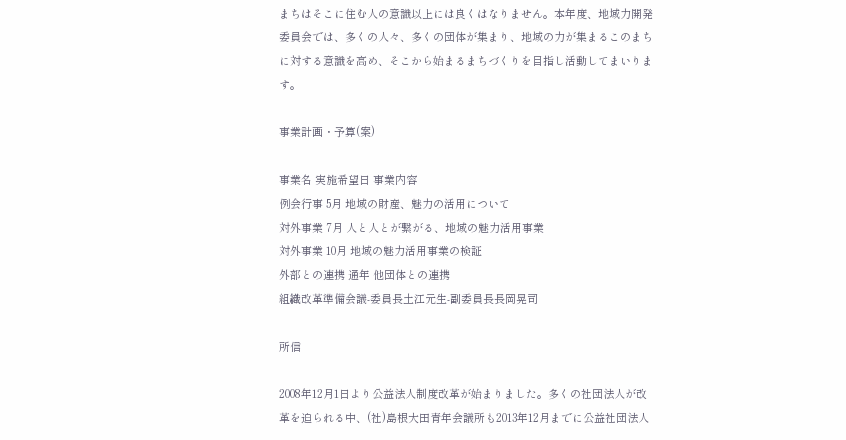まちはそこに住む人の意識以上には良くはなりません。本年度、地域力開発委員会では、多くの人々、多くの団体が集まり、地域の力が集まるこのまちに対する意識を高め、そこから始まるまちづくりを目指し活動してまいります。

事業計画・予算(案)

事業名 実施希望日 事業内容
例会行事 5月 地域の財産、魅力の活用について
対外事業 7月 人と人とが繋がる、地域の魅力活用事業
対外事業 10月 地域の魅力活用事業の検証
外部との連携 通年 他団体との連携
組織改革準備会議-委員長土江元生-副委員長長岡晃司

所信

2008年12月1日より公益法人制度改革が始まりました。多くの社団法人が改革を迫られる中、(社)島根大田青年会議所も2013年12月までに公益社団法人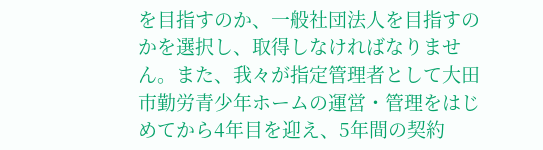を目指すのか、一般社団法人を目指すのかを選択し、取得しなければなりません。また、我々が指定管理者として大田市勤労青少年ホームの運営・管理をはじめてから4年目を迎え、5年間の契約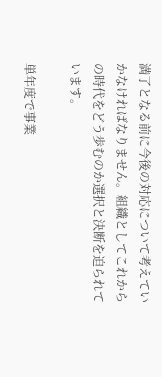満了となる前に今後の対応について考えていかなければなりません。組織としてこれからの時代をどう歩むのか選択と決断を迫られています。

単年度で事業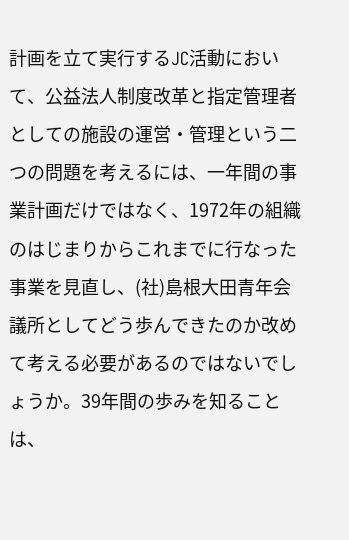計画を立て実行するJC活動において、公益法人制度改革と指定管理者としての施設の運営・管理という二つの問題を考えるには、一年間の事業計画だけではなく、1972年の組織のはじまりからこれまでに行なった事業を見直し、(社)島根大田青年会議所としてどう歩んできたのか改めて考える必要があるのではないでしょうか。39年間の歩みを知ることは、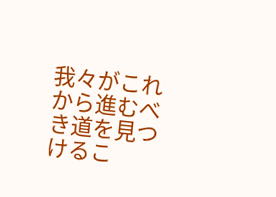我々がこれから進むべき道を見つけるこ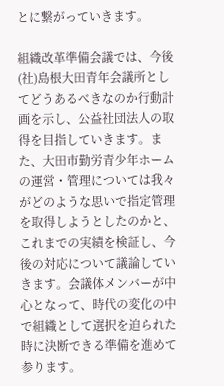とに繋がっていきます。

組織改革準備会議では、今後(社)島根大田青年会議所としてどうあるべきなのか行動計画を示し、公益社団法人の取得を目指していきます。また、大田市勤労青少年ホームの運営・管理については我々がどのような思いで指定管理を取得しようとしたのかと、これまでの実績を検証し、今後の対応について議論していきます。会議体メンバーが中心となって、時代の変化の中で組織として選択を迫られた時に決断できる準備を進めて参ります。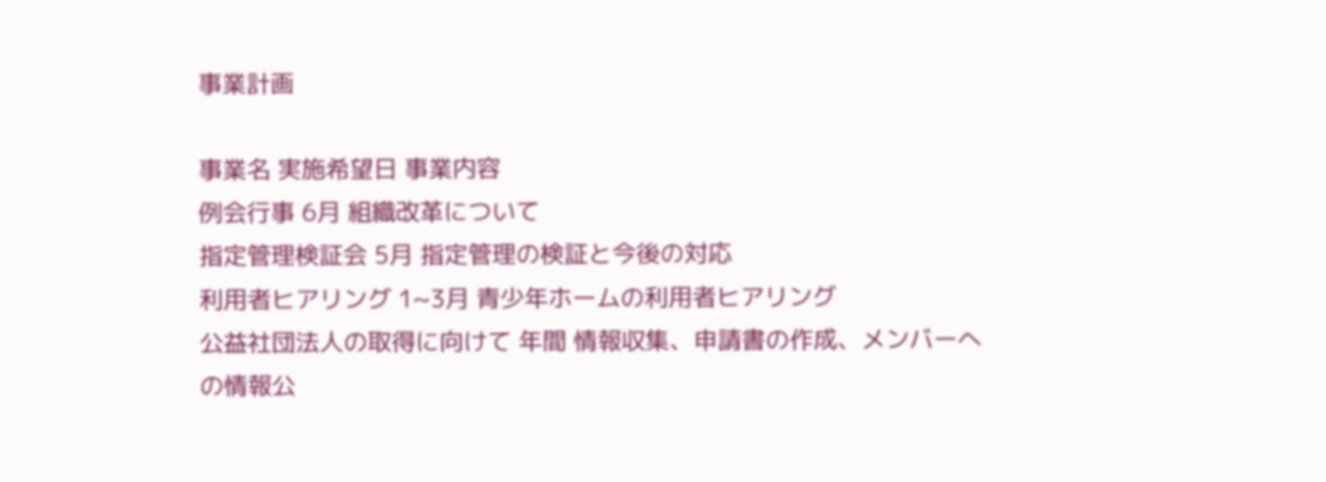事業計画

事業名 実施希望日 事業内容
例会行事 6月 組織改革について
指定管理検証会 5月 指定管理の検証と今後の対応
利用者ヒアリング 1~3月 青少年ホームの利用者ヒアリング
公益社団法人の取得に向けて 年間 情報収集、申請書の作成、メンバーへの情報公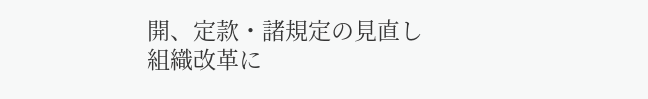開、定款・諸規定の見直し
組織改革に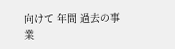向けて 年間 過去の事業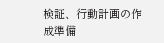検証、行動計画の作成準備